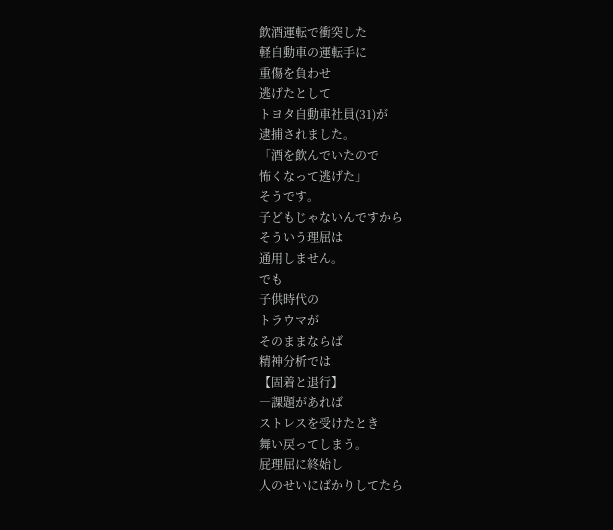飲酒運転で衝突した
軽自動車の運転手に
重傷を負わせ
逃げたとして
トヨタ自動車社員(31)が
逮捕されました。
「酒を飲んでいたので
怖くなって逃げた」
そうです。
子どもじゃないんですから
そういう理屈は
通用しません。
でも
子供時代の
トラウマが
そのままならば
精神分析では
【固着と退行】
―課題があれば
ストレスを受けたとき
舞い戻ってしまう。
屁理屈に終始し
人のせいにばかりしてたら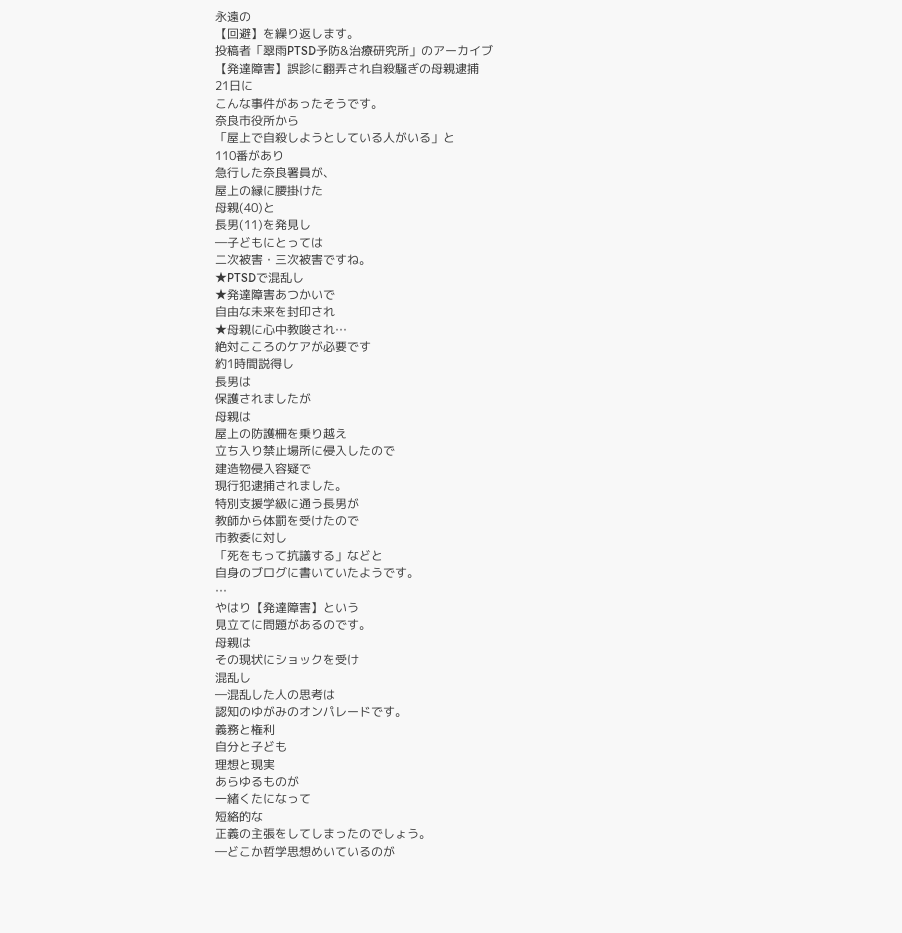永遠の
【回避】を繰り返します。
投稿者「翠雨PTSD予防&治療研究所」のアーカイブ
【発達障害】誤診に翻弄され自殺騒ぎの母親逮捕
21日に
こんな事件があったそうです。
奈良市役所から
「屋上で自殺しようとしている人がいる」と
110番があり
急行した奈良署員が、
屋上の縁に腰掛けた
母親(40)と
長男(11)を発見し
―子どもにとっては
二次被害・三次被害ですね。
★PTSDで混乱し
★発達障害あつかいで
自由な未来を封印され
★母親に心中教唆され…
絶対こころのケアが必要です
約1時間説得し
長男は
保護されましたが
母親は
屋上の防護柵を乗り越え
立ち入り禁止場所に侵入したので
建造物侵入容疑で
現行犯逮捕されました。
特別支援学級に通う長男が
教師から体罰を受けたので
市教委に対し
「死をもって抗議する」などと
自身のブログに書いていたようです。
…
やはり【発達障害】という
見立てに問題があるのです。
母親は
その現状にショックを受け
混乱し
―混乱した人の思考は
認知のゆがみのオンパレードです。
義務と権利
自分と子ども
理想と現実
あらゆるものが
一緒くたになって
短絡的な
正義の主張をしてしまったのでしょう。
―どこか哲学思想めいているのが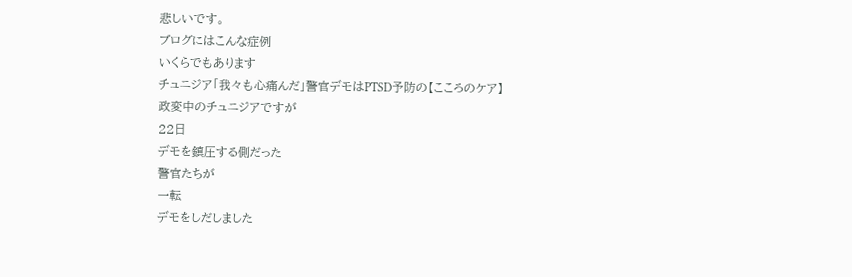悲しいです。
ブログにはこんな症例
いくらでもあります
チュニジア「我々も心痛んだ」警官デモはPTSD予防の【こころのケア】
政変中のチュニジアですが
22日
デモを鎮圧する側だった
警官たちが
一転
デモをしだしました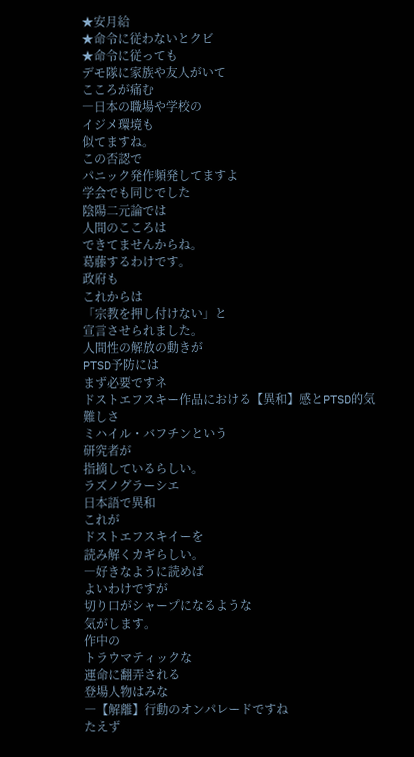★安月給
★命令に従わないとクビ
★命令に従っても
デモ隊に家族や友人がいて
こころが痛む
―日本の職場や学校の
イジメ環境も
似てますね。
この否認で
パニック発作頻発してますよ
学会でも同じでした
陰陽二元論では
人間のこころは
できてませんからね。
葛藤するわけです。
政府も
これからは
「宗教を押し付けない」と
宣言させられました。
人間性の解放の動きが
PTSD予防には
まず必要ですネ
ドストエフスキー作品における【異和】感とPTSD的気難しさ
ミハイル・バフチンという
研究者が
指摘しているらしい。
ラズノグラーシエ
日本語で異和
これが
ドストエフスキイーを
読み解くカギらしい。
―好きなように読めば
よいわけですが
切り口がシャープになるような
気がします。
作中の
トラウマティックな
運命に翻弄される
登場人物はみな
―【解離】行動のオンパレードですね
たえず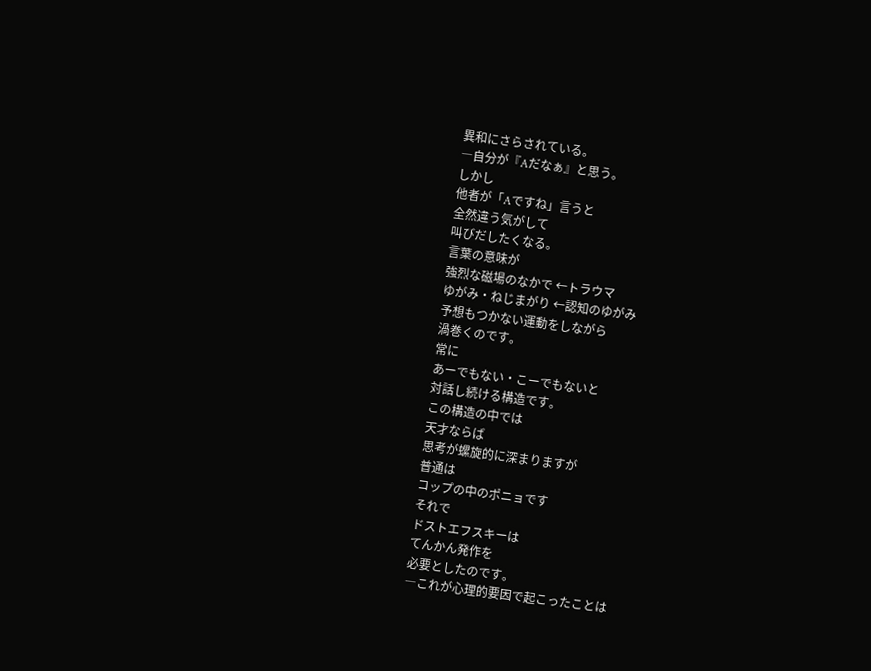異和にさらされている。
―自分が『Aだなぁ』と思う。
しかし
他者が「Aですね」言うと
全然違う気がして
叫びだしたくなる。
言葉の意味が
強烈な磁場のなかで ←トラウマ
ゆがみ・ねじまがり ←認知のゆがみ
予想もつかない運動をしながら
渦巻くのです。
常に
あーでもない・こーでもないと
対話し続ける構造です。
この構造の中では
天才ならば
思考が螺旋的に深まりますが
普通は
コップの中のポニョです
それで
ドストエフスキーは
てんかん発作を
必要としたのです。
―これが心理的要因で起こったことは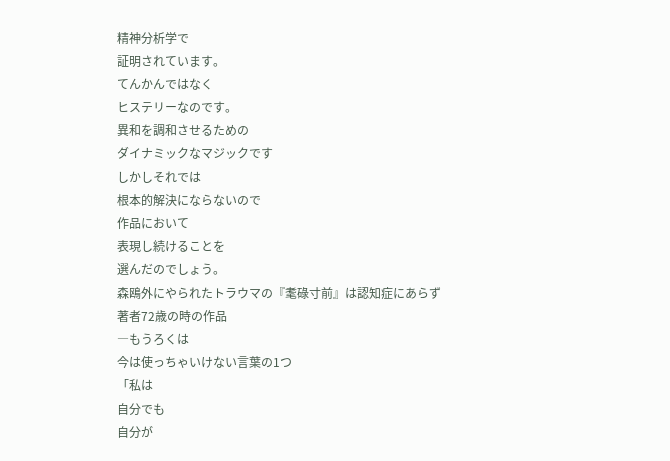精神分析学で
証明されています。
てんかんではなく
ヒステリーなのです。
異和を調和させるための
ダイナミックなマジックです
しかしそれでは
根本的解決にならないので
作品において
表現し続けることを
選んだのでしょう。
森鴎外にやられたトラウマの『耄碌寸前』は認知症にあらず
著者72歳の時の作品
―もうろくは
今は使っちゃいけない言葉の1つ
「私は
自分でも
自分が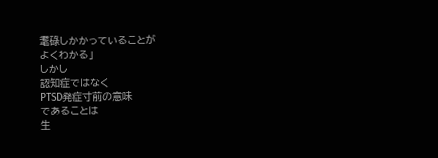耄碌しかかっていることが
よくわかる」
しかし
認知症ではなく
PTSD発症寸前の意味
であることは
生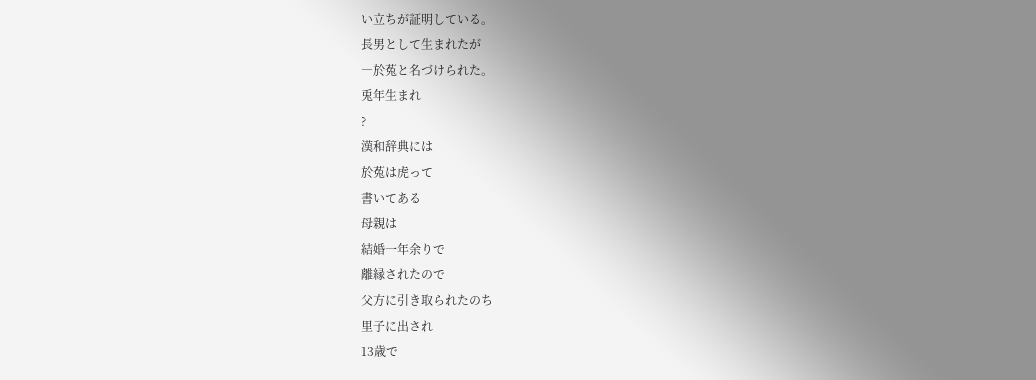い立ちが証明している。
長男として生まれたが
―於菟と名づけられた。
兎年生まれ
?
漢和辞典には
於菟は虎って
書いてある
母親は
結婚一年余りで
離縁されたので
父方に引き取られたのち
里子に出され
13歳で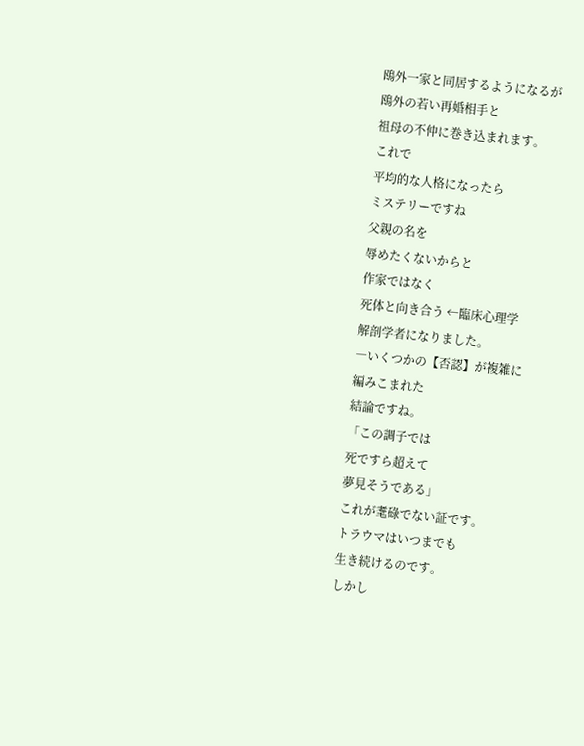鴎外一家と同居するようになるが
鴎外の若い再婚相手と
祖母の不仲に巻き込まれます。
これで
平均的な人格になったら
ミステリーですね
父親の名を
辱めたくないからと
作家ではなく
死体と向き合う ←臨床心理学
解剖学者になりました。
―いくつかの【否認】が複雑に
編みこまれた
結論ですね。
「この調子では
死ですら超えて
夢見そうである」
これが耄碌でない証です。
トラウマはいつまでも
生き続けるのです。
しかし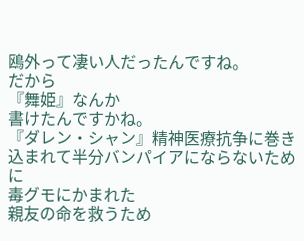鴎外って凄い人だったんですね。
だから
『舞姫』なんか
書けたんですかね。
『ダレン・シャン』精神医療抗争に巻き込まれて半分バンパイアにならないために
毒グモにかまれた
親友の命を救うため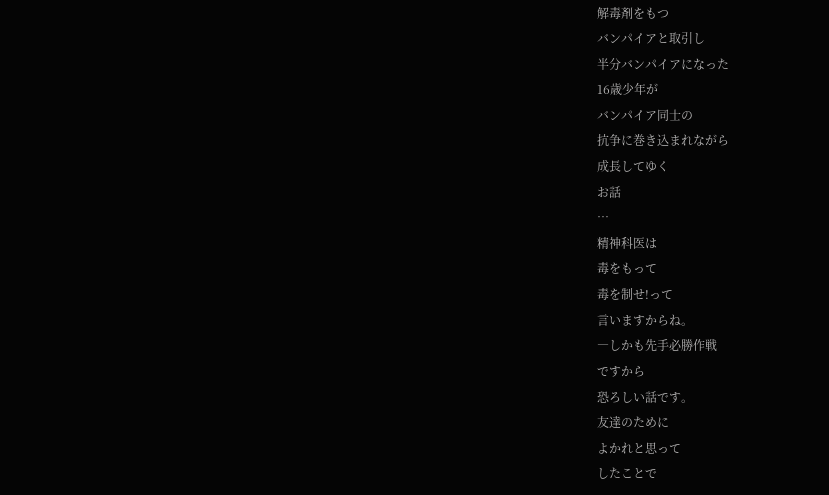解毒剤をもつ
バンパイアと取引し
半分バンパイアになった
16歳少年が
バンパイア同士の
抗争に巻き込まれながら
成長してゆく
お話
…
精神科医は
毒をもって
毒を制せ!って
言いますからね。
―しかも先手必勝作戦
ですから
恐ろしい話です。
友達のために
よかれと思って
したことで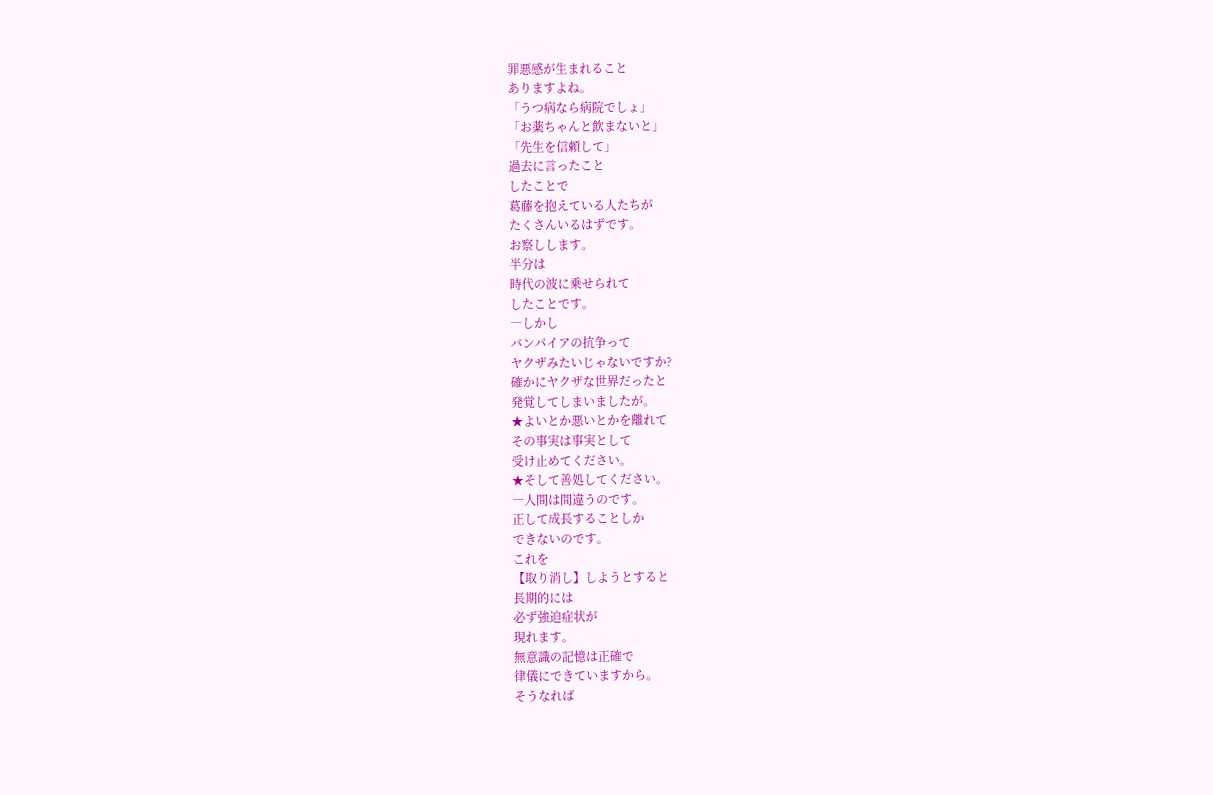罪悪感が生まれること
ありますよね。
「うつ病なら病院でしょ」
「お薬ちゃんと飲まないと」
「先生を信頼して」
過去に言ったこと
したことで
葛藤を抱えている人たちが
たくさんいるはずです。
お察しします。
半分は
時代の波に乗せられて
したことです。
―しかし
バンパイアの抗争って
ヤクザみたいじゃないですか?
確かにヤクザな世界だったと
発覚してしまいましたが。
★よいとか悪いとかを離れて
その事実は事実として
受け止めてください。
★そして善処してください。
―人間は間違うのです。
正して成長することしか
できないのです。
これを
【取り消し】しようとすると
長期的には
必ず強迫症状が
現れます。
無意識の記憶は正確で
律儀にできていますから。
そうなれば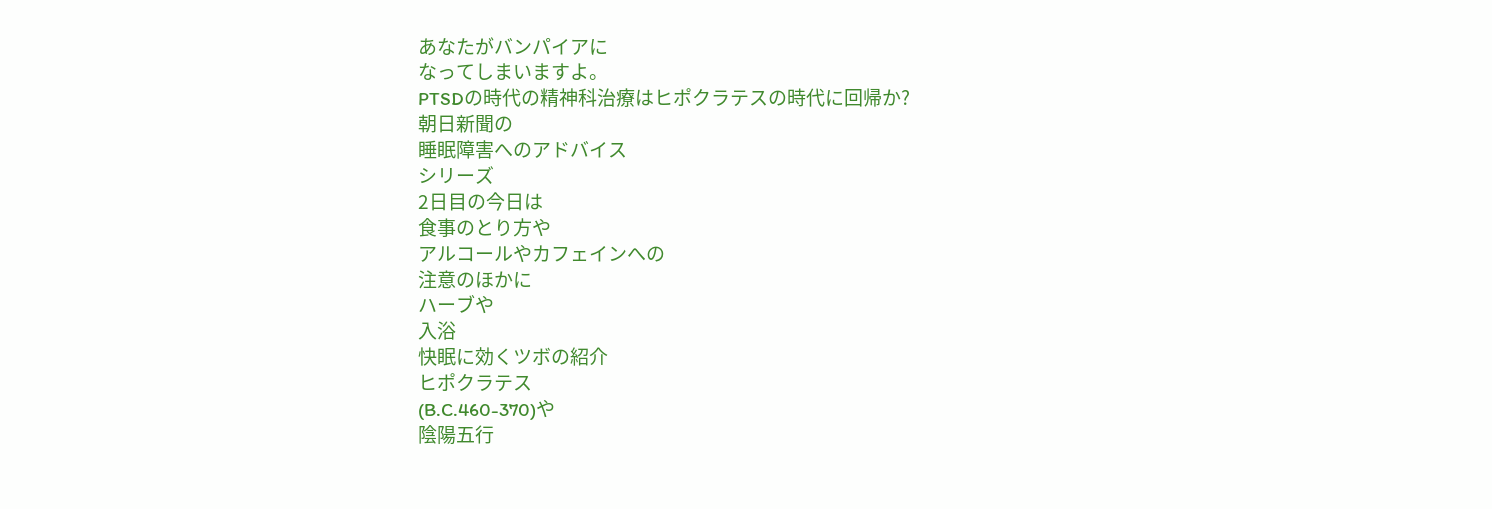あなたがバンパイアに
なってしまいますよ。
PTSDの時代の精神科治療はヒポクラテスの時代に回帰か?
朝日新聞の
睡眠障害へのアドバイス
シリーズ
2日目の今日は
食事のとり方や
アルコールやカフェインへの
注意のほかに
ハーブや
入浴
快眠に効くツボの紹介
ヒポクラテス
(B.C.460-370)や
陰陽五行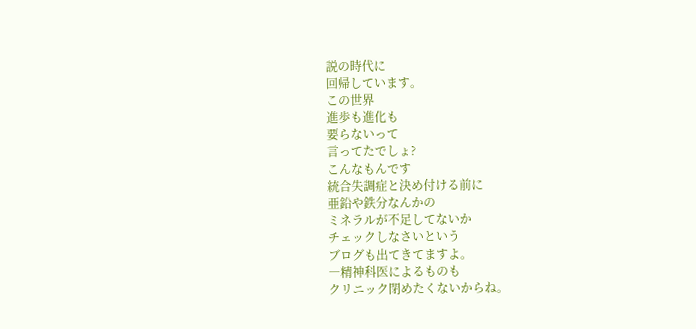説の時代に
回帰しています。
この世界
進歩も進化も
要らないって
言ってたでしょ?
こんなもんです
統合失調症と決め付ける前に
亜鉛や鉄分なんかの
ミネラルが不足してないか
チェックしなさいという
ブログも出てきてますよ。
―精神科医によるものも
クリニック閉めたくないからね。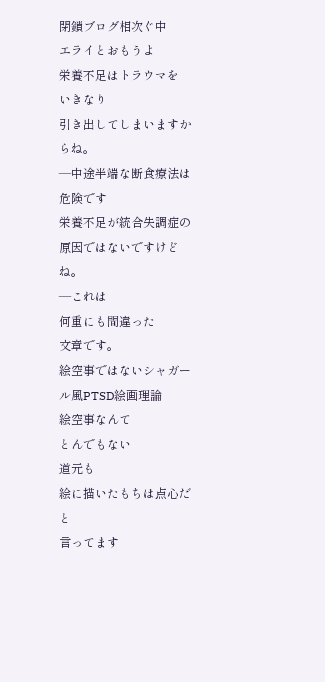閉鎖ブログ相次ぐ中
エライとおもうよ
栄養不足はトラウマを
いきなり
引き出してしまいますからね。
―中途半端な断食療法は
危険です
栄養不足が統合失調症の
原因ではないですけどね。
―これは
何重にも間違った
文章です。
絵空事ではないシャガール風PTSD絵画理論
絵空事なんて
とんでもない
道元も
絵に描いたもちは点心だと
言ってます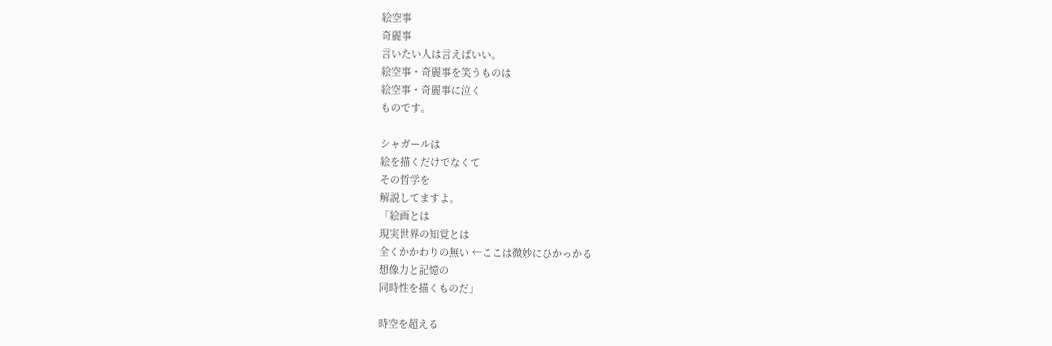絵空事
奇麗事
言いたい人は言えばいい。
絵空事・奇麗事を笑うものは
絵空事・奇麗事に泣く
ものです。

シャガールは
絵を描くだけでなくて
その哲学を
解説してますよ。
「絵画とは
現実世界の知覚とは
全くかかわりの無い ←ここは微妙にひかっかる
想像力と記憶の
同時性を描くものだ」

時空を超える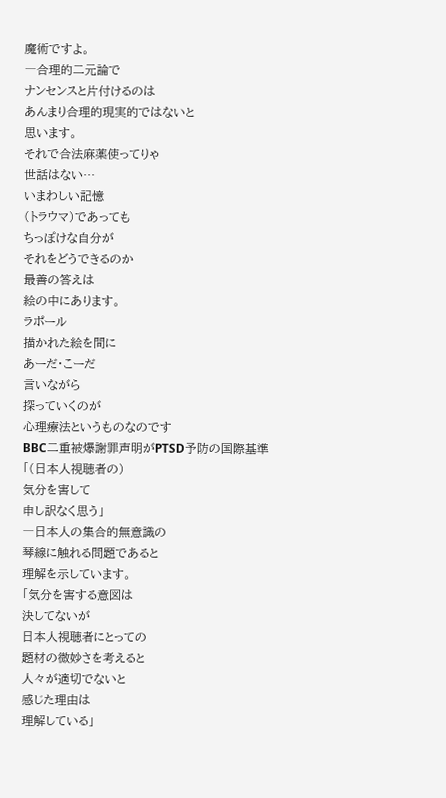魔術ですよ。
―合理的二元論で
ナンセンスと片付けるのは
あんまり合理的現実的ではないと
思います。
それで合法麻薬使ってりゃ
世話はない…
いまわしい記憶
(トラウマ)であっても
ちっぽけな自分が
それをどうできるのか
最善の答えは
絵の中にあります。
ラポール
描かれた絵を間に
あーだ・こーだ
言いながら
探っていくのが
心理療法というものなのです
BBC二重被爆謝罪声明がPTSD予防の国際基準
「(日本人視聴者の)
気分を害して
申し訳なく思う」
―日本人の集合的無意識の
琴線に触れる問題であると
理解を示しています。
「気分を害する意図は
決してないが
日本人視聴者にとっての
題材の微妙さを考えると
人々が適切でないと
感じた理由は
理解している」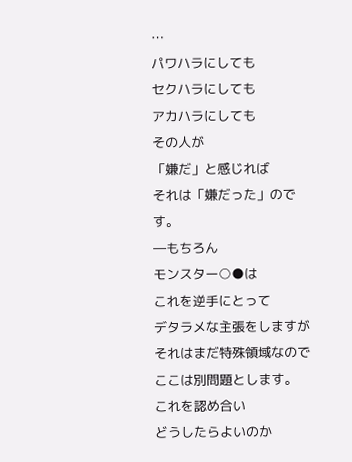…
パワハラにしても
セクハラにしても
アカハラにしても
その人が
「嫌だ」と感じれば
それは「嫌だった」のです。
―もちろん
モンスター○●は
これを逆手にとって
デタラメな主張をしますが
それはまだ特殊領域なので
ここは別問題とします。
これを認め合い
どうしたらよいのか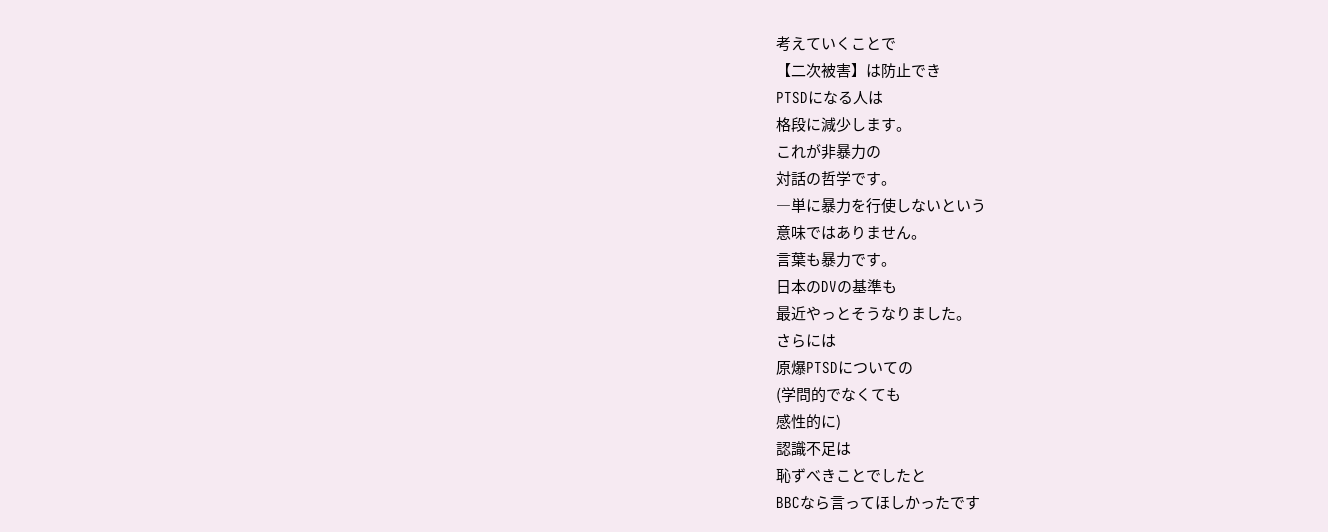考えていくことで
【二次被害】は防止でき
PTSDになる人は
格段に減少します。
これが非暴力の
対話の哲学です。
―単に暴力を行使しないという
意味ではありません。
言葉も暴力です。
日本のDVの基準も
最近やっとそうなりました。
さらには
原爆PTSDについての
(学問的でなくても
感性的に)
認識不足は
恥ずべきことでしたと
BBCなら言ってほしかったです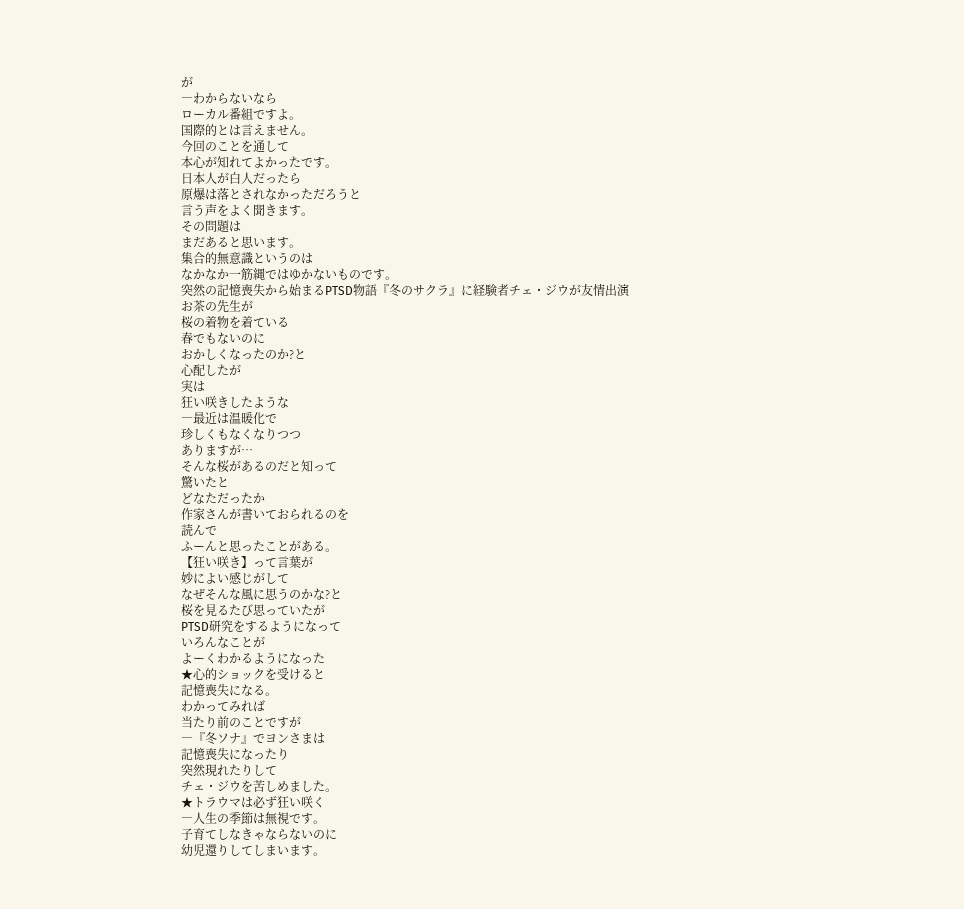が
―わからないなら
ローカル番組ですよ。
国際的とは言えません。
今回のことを通して
本心が知れてよかったです。
日本人が白人だったら
原爆は落とされなかっただろうと
言う声をよく聞きます。
その問題は
まだあると思います。
集合的無意識というのは
なかなか一筋縄ではゆかないものです。
突然の記憶喪失から始まるPTSD物語『冬のサクラ』に経験者チェ・ジウが友情出演
お茶の先生が
桜の着物を着ている
春でもないのに
おかしくなったのか?と
心配したが
実は
狂い咲きしたような
―最近は温暖化で
珍しくもなくなりつつ
ありますが…
そんな桜があるのだと知って
驚いたと
どなただったか
作家さんが書いておられるのを
読んで
ふーんと思ったことがある。
【狂い咲き】って言葉が
妙によい感じがして
なぜそんな風に思うのかな?と
桜を見るたび思っていたが
PTSD研究をするようになって
いろんなことが
よーくわかるようになった
★心的ショックを受けると
記憶喪失になる。
わかってみれば
当たり前のことですが
―『冬ソナ』でヨンさまは
記憶喪失になったり
突然現れたりして
チェ・ジウを苦しめました。
★トラウマは必ず狂い咲く
―人生の季節は無視です。
子育てしなきゃならないのに
幼児還りしてしまいます。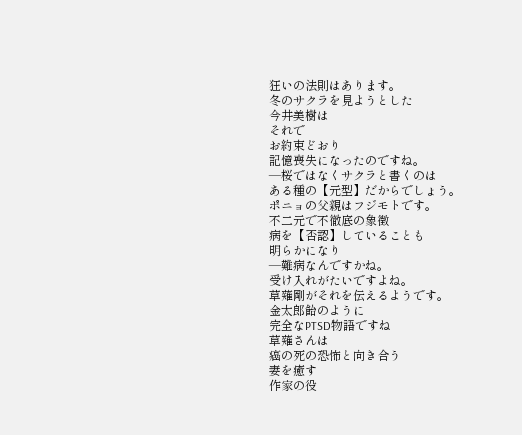狂いの法則はあります。
冬のサクラを見ようとした
今井美樹は
それで
お約束どおり
記憶喪失になったのですね。
―桜ではなくサクラと書くのは
ある種の【元型】だからでしょう。
ポニョの父親はフジモトです。
不二元で不徹底の象徴
病を【否認】していることも
明らかになり
―難病なんですかね。
受け入れがたいですよね。
草薙剛がそれを伝えるようです。
金太郎飴のように
完全なPTSD物語ですね
草薙さんは
癌の死の恐怖と向き合う
妻を癒す
作家の役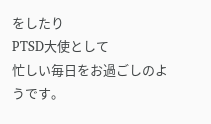をしたり
PTSD大使として
忙しい毎日をお過ごしのようです。